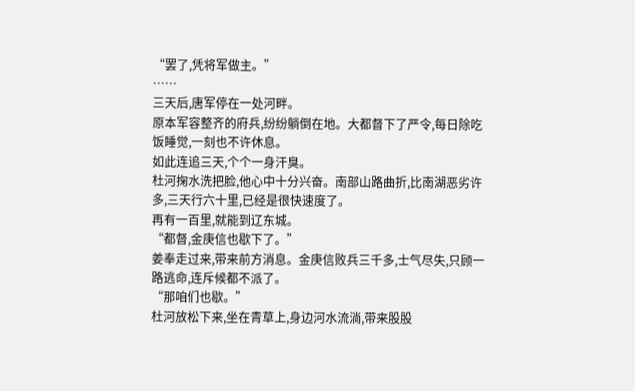“罢了,凭将军做主。”
……
三天后,唐军停在一处河畔。
原本军容整齐的府兵,纷纷躺倒在地。大都督下了严令,每日除吃饭睡觉,一刻也不许休息。
如此连追三天,个个一身汗臭。
杜河掬水洗把脸,他心中十分兴奋。南部山路曲折,比南湖恶劣许多,三天行六十里,已经是很快速度了。
再有一百里,就能到辽东城。
“都督,金庚信也歇下了。”
姜奉走过来,带来前方消息。金庚信败兵三千多,士气尽失,只顾一路逃命,连斥候都不派了。
“那咱们也歇。”
杜河放松下来,坐在青草上,身边河水流淌,带来股股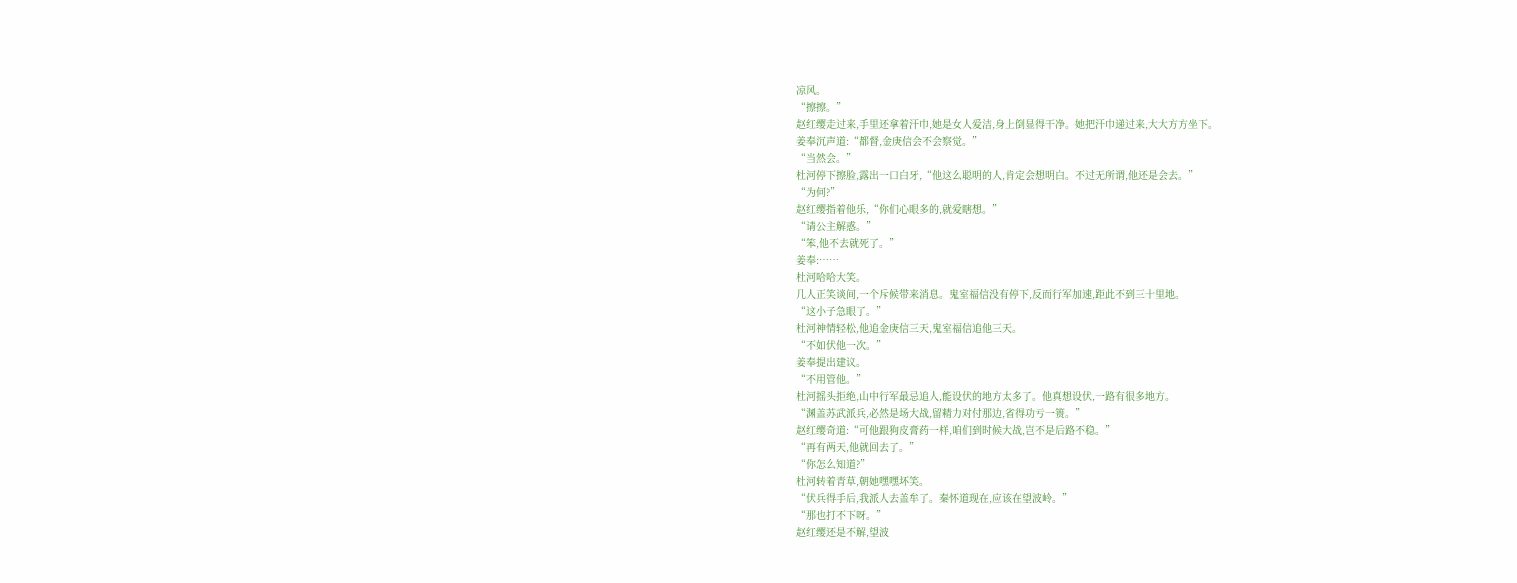凉风。
“擦擦。”
赵红缨走过来,手里还拿着汗巾,她是女人爱洁,身上倒显得干净。她把汗巾递过来,大大方方坐下。
姜奉沉声道:“都督,金庚信会不会察觉。”
“当然会。”
杜河停下擦脸,露出一口白牙,“他这么聪明的人,肯定会想明白。不过无所谓,他还是会去。”
“为何?”
赵红缨指着他乐,“你们心眼多的,就爱瞎想。”
“请公主解惑。”
“笨,他不去就死了。”
姜奉:……
杜河哈哈大笑。
几人正笑谈间,一个斥候带来消息。鬼室福信没有停下,反而行军加速,距此不到三十里地。
“这小子急眼了。”
杜河神情轻松,他追金庚信三天,鬼室福信追他三天。
“不如伏他一次。”
姜奉提出建议。
“不用管他。”
杜河摇头拒绝,山中行军最忌追人,能设伏的地方太多了。他真想设伏,一路有很多地方。
“渊盖苏武派兵,必然是场大战,留精力对付那边,省得功亏一篑。”
赵红缨奇道:“可他跟狗皮膏药一样,咱们到时候大战,岂不是后路不稳。”
“再有两天,他就回去了。”
“你怎么知道?”
杜河转着青草,朝她嘿嘿坏笑。
“伏兵得手后,我派人去盖牟了。秦怀道现在,应该在望波岭。”
“那也打不下呀。”
赵红缨还是不解,望波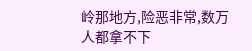岭那地方,险恶非常,数万人都拿不下